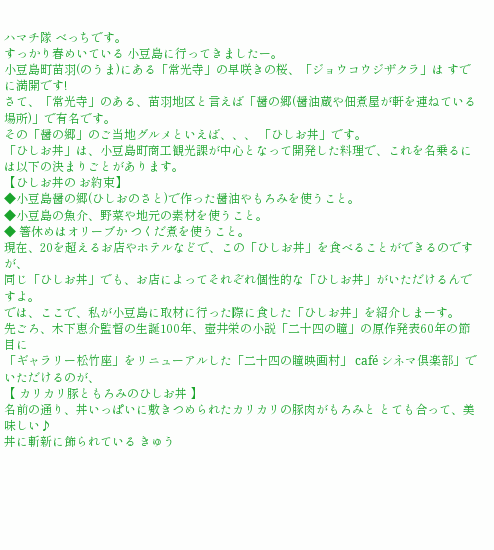ハマチ隊 べっちです。
すっかり春めいている 小豆島に行ってきましたー。
小豆島町苗羽(のうま)にある「常光寺」の早咲きの桜、「ジョウコウジザクラ」は すでに満開です!
さて、「常光寺」のある、苗羽地区と言えば「醤の郷(醤油蔵や佃煮屋が軒を連ねている場所)」で有名です。
その「醤の郷」のご当地グルメといえば、、、 「ひしお丼」です。
「ひしお丼」は、小豆島町商工観光課が中心となって開発した料理で、これを名乗るには以下の決まりごとがあります。
【ひしお丼の お約束】
◆小豆島醤の郷(ひしおのさと)で作った醤油やもろみを使うこと。
◆小豆島の魚介、野菜や地元の素材を使うこと。
◆ 箸休めはオリーブか つくだ煮を使うこと。
現在、20を超えるお店やホテルなどで、この「ひしお丼」を食べることができるのですが、
同じ「ひしお丼」でも、お店によってそれぞれ個性的な「ひしお丼」がいただけるんですよ。
では、ここで、私が小豆島に取材に行った際に食した「ひしお丼」を紹介しまーす。
先ごろ、木下恵介監督の生誕100年、壺井栄の小説「二十四の瞳」の原作発表60年の節目に
「ギャラリー松竹座」をリニューアルした「二十四の瞳映画村」 café シネマ倶楽部」で
いただけるのが、
【 カリカリ豚ともろみのひしお丼 】
名前の通り、丼いっぱいに敷きつめられたカリカリの豚肉がもろみと とても合って、美味しい♪
丼に斬新に飾られている きゅう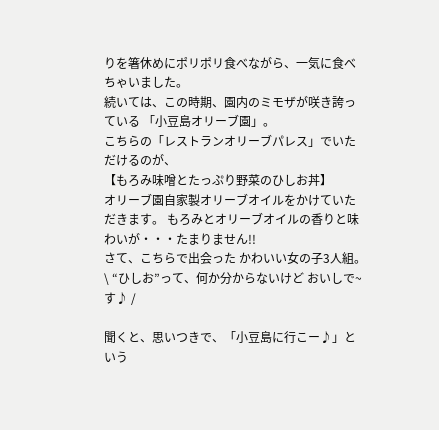りを箸休めにポリポリ食べながら、一気に食べちゃいました。
続いては、この時期、園内のミモザが咲き誇っている 「小豆島オリーブ園」。
こちらの「レストランオリーブパレス」でいただけるのが、
【もろみ味噌とたっぷり野菜のひしお丼】
オリーブ園自家製オリーブオイルをかけていただきます。 もろみとオリーブオイルの香りと味わいが・・・たまりません!!
さて、こちらで出会った かわいい女の子3人組。
\ “ひしお”って、何か分からないけど おいしで~す♪ /

聞くと、思いつきで、「小豆島に行こー♪」という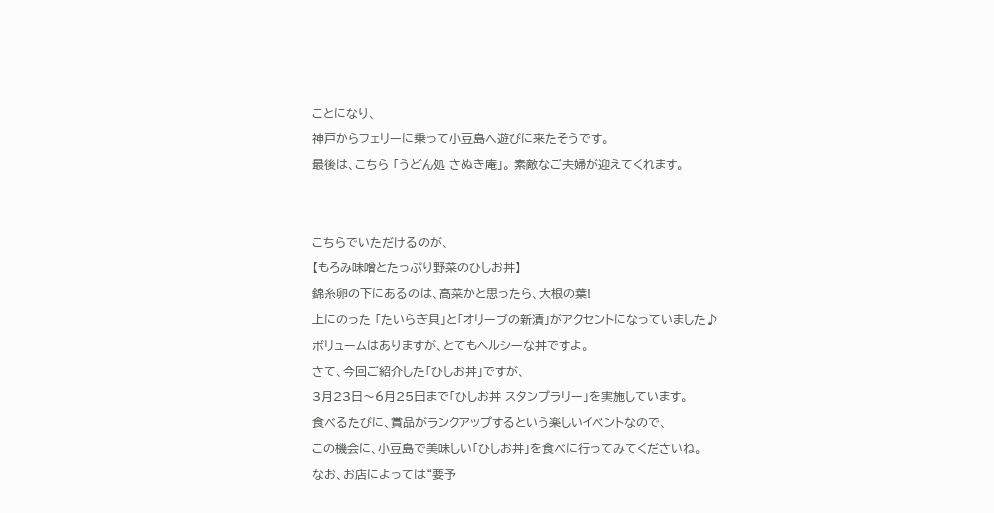ことになり、
神戸からフェリーに乗って小豆島へ遊びに来たそうです。
最後は、こちら 「うどん処 さぬき庵」。 素敵なご夫婦が迎えてくれます。


こちらでいただけるのが、
【もろみ味噌とたっぷり野菜のひしお丼】
錦糸卵の下にあるのは、高菜かと思ったら、大根の葉!
上にのった 「たいらぎ貝」と「オリーブの新漬」がアクセントになっていました♪
ボリュームはありますが、とてもヘルシーな丼ですよ。
さて、今回ご紹介した「ひしお丼」ですが、
3月23日〜6月25日まで「ひしお丼 スタンプラリー」を実施しています。
食べるたびに、賞品がランクアップするという楽しいイベントなので、
この機会に、小豆島で美味しい「ひしお丼」を食べに行ってみてくださいね。
なお、お店によっては“要予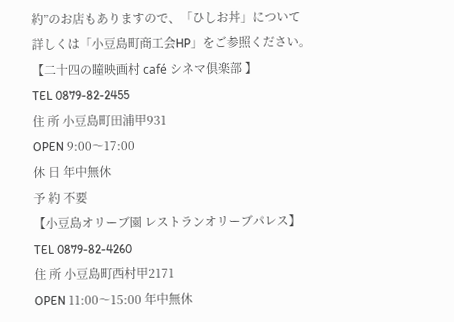約”のお店もありますので、「ひしお丼」について
詳しくは「小豆島町商工会HP」をご参照ください。
【二十四の瞳映画村 café シネマ倶楽部 】
TEL 0879-82-2455
住 所 小豆島町田浦甲931
OPEN 9:00〜17:00
休 日 年中無休
予 約 不要
【小豆島オリーブ園 レストランオリーブパレス】
TEL 0879-82-4260
住 所 小豆島町西村甲2171
OPEN 11:00〜15:00 年中無休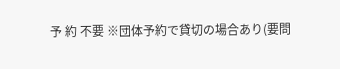予 約 不要 ※団体予約で貸切の場合あり(要問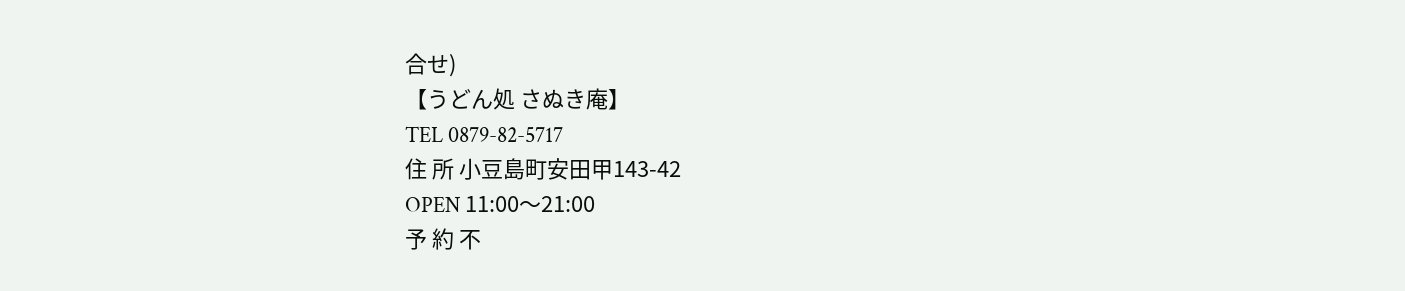合せ)
【うどん処 さぬき庵】
TEL 0879-82-5717
住 所 小豆島町安田甲143-42
OPEN 11:00〜21:00
予 約 不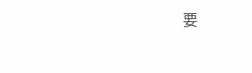要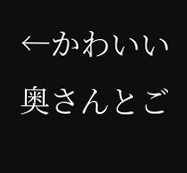←かわいい奥さんとご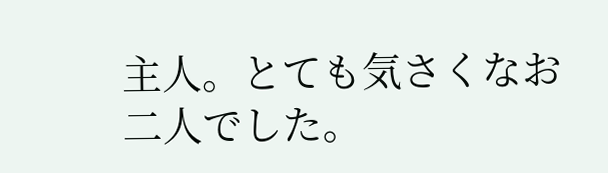主人。とても気さくなお二人でした。